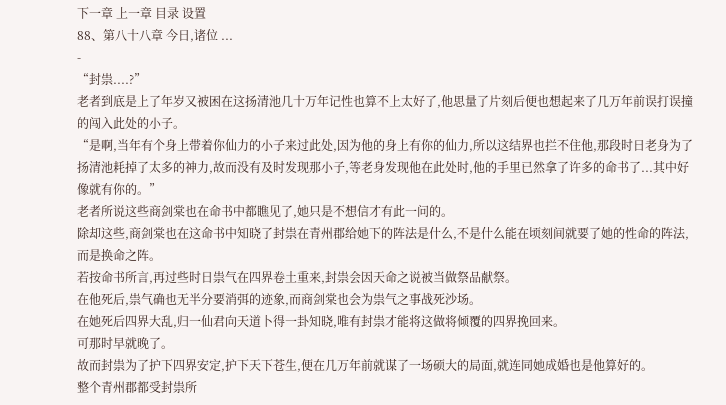下一章 上一章 目录 设置
88、第八十八章 今日,诸位 ...
-
“封祟....?”
老者到底是上了年岁又被困在这扬清池几十万年记性也算不上太好了,他思量了片刻后便也想起来了几万年前误打误撞的闯入此处的小子。
“是啊,当年有个身上带着你仙力的小子来过此处,因为他的身上有你的仙力,所以这结界也拦不住他,那段时日老身为了扬清池耗掉了太多的神力,故而没有及时发现那小子,等老身发现他在此处时,他的手里已然拿了许多的命书了...其中好像就有你的。”
老者所说这些商剑棠也在命书中都瞧见了,她只是不想信才有此一问的。
除却这些,商剑棠也在这命书中知晓了封祟在青州郡给她下的阵法是什么,不是什么能在顷刻间就要了她的性命的阵法,而是换命之阵。
若按命书所言,再过些时日祟气在四界卷土重来,封祟会因天命之说被当做祭品献祭。
在他死后,祟气确也无半分要消弭的迹象,而商剑棠也会为祟气之事战死沙场。
在她死后四界大乱,归一仙君向天道卜得一卦知晓,唯有封祟才能将这做将倾覆的四界挽回来。
可那时早就晚了。
故而封祟为了护下四界安定,护下天下苍生,便在几万年前就谋了一场硕大的局面,就连同她成婚也是他算好的。
整个青州郡都受封祟所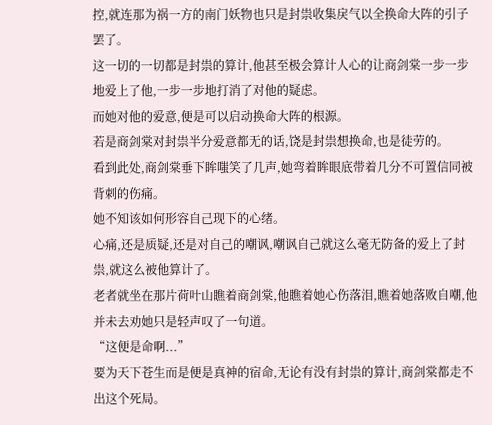控,就连那为祸一方的南门妖物也只是封祟收集戾气以全换命大阵的引子罢了。
这一切的一切都是封祟的算计,他甚至极会算计人心的让商剑棠一步一步地爱上了他,一步一步地打消了对他的疑虑。
而她对他的爱意,便是可以启动换命大阵的根源。
若是商剑棠对封祟半分爱意都无的话,饶是封祟想换命,也是徒劳的。
看到此处,商剑棠垂下眸嗤笑了几声,她弯着眸眼底带着几分不可置信同被背刺的伤痛。
她不知该如何形容自己现下的心绪。
心痛,还是质疑,还是对自己的嘲讽,嘲讽自己就这么毫无防备的爱上了封祟,就这么被他算计了。
老者就坐在那片荷叶山瞧着商剑棠,他瞧着她心伤落泪,瞧着她落败自嘲,他并未去劝她只是轻声叹了一句道。
“这便是命啊...”
要为天下苍生而是便是真神的宿命,无论有没有封祟的算计,商剑棠都走不出这个死局。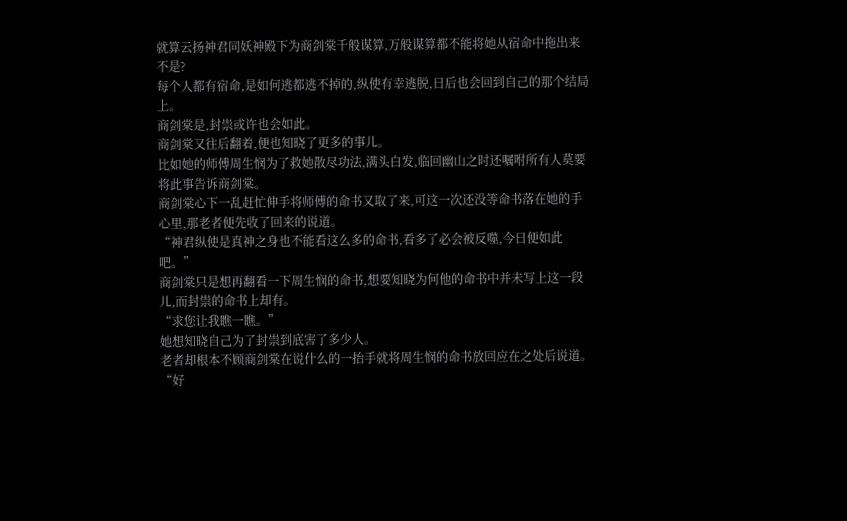就算云扬神君同妖神殿下为商剑棠千般谋算,万般谋算都不能将她从宿命中拖出来不是?
每个人都有宿命,是如何逃都逃不掉的,纵使有幸逃脱,日后也会回到自己的那个结局上。
商剑棠是,封祟或许也会如此。
商剑棠又往后翻着,便也知晓了更多的事儿。
比如她的师傅周生悯为了救她散尽功法,满头白发,临回幽山之时还嘱咐所有人莫要将此事告诉商剑棠。
商剑棠心下一乱赶忙伸手将师傅的命书又取了来,可这一次还没等命书落在她的手心里,那老者便先收了回来的说道。
“神君纵使是真神之身也不能看这么多的命书,看多了必会被反噬,今日便如此吧。”
商剑棠只是想再翻看一下周生悯的命书,想要知晓为何他的命书中并未写上这一段儿,而封祟的命书上却有。
“求您让我瞧一瞧。”
她想知晓自己为了封祟到底害了多少人。
老者却根本不顾商剑棠在说什么的一抬手就将周生悯的命书放回应在之处后说道。
“好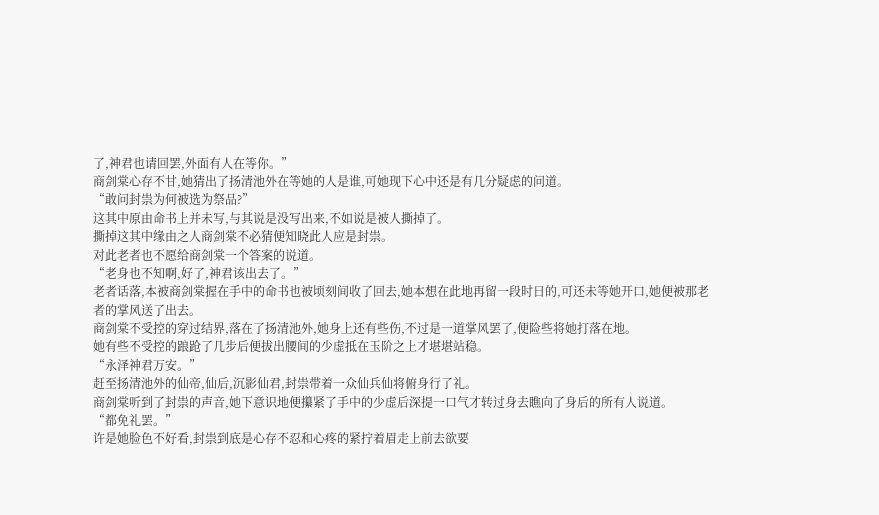了,神君也请回罢,外面有人在等你。”
商剑棠心存不甘,她猜出了扬清池外在等她的人是谁,可她现下心中还是有几分疑虑的问道。
“敢问封祟为何被选为祭品?”
这其中原由命书上并未写,与其说是没写出来,不如说是被人撕掉了。
撕掉这其中缘由之人商剑棠不必猜便知晓此人应是封祟。
对此老者也不愿给商剑棠一个答案的说道。
“老身也不知啊,好了,神君该出去了。”
老者话落,本被商剑棠握在手中的命书也被顷刻间收了回去,她本想在此地再留一段时日的,可还未等她开口,她便被那老者的掌风送了出去。
商剑棠不受控的穿过结界,落在了扬清池外,她身上还有些伤,不过是一道掌风罢了,便险些将她打落在地。
她有些不受控的踉跄了几步后便拔出腰间的少虚抵在玉阶之上才堪堪站稳。
“永泽神君万安。”
赶至扬清池外的仙帝,仙后,沉影仙君,封祟带着一众仙兵仙将俯身行了礼。
商剑棠听到了封祟的声音,她下意识地便攥紧了手中的少虚后深提一口气才转过身去瞧向了身后的所有人说道。
“都免礼罢。”
许是她脸色不好看,封祟到底是心存不忍和心疼的紧拧着眉走上前去欲要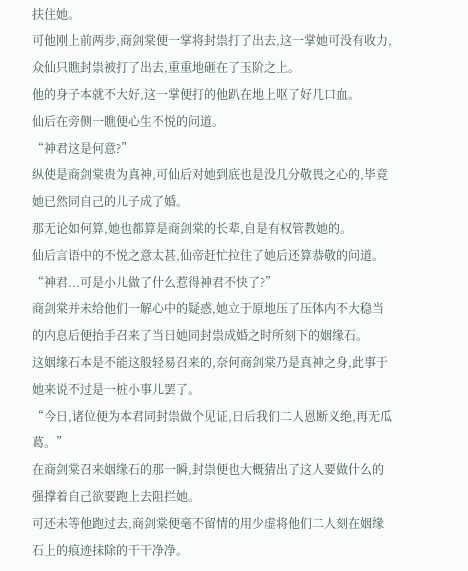扶住她。
可他刚上前两步,商剑棠便一掌将封祟打了出去,这一掌她可没有收力,众仙只瞧封祟被打了出去,重重地砸在了玉阶之上。
他的身子本就不大好,这一掌便打的他趴在地上呕了好几口血。
仙后在旁侧一瞧便心生不悦的问道。
“神君这是何意?”
纵使是商剑棠贵为真神,可仙后对她到底也是没几分敬畏之心的,毕竟她已然同自己的儿子成了婚。
那无论如何算,她也都算是商剑棠的长辈,自是有权管教她的。
仙后言语中的不悦之意太甚,仙帝赶忙拉住了她后还算恭敬的问道。
“神君...可是小儿做了什么惹得神君不快了?”
商剑棠并未给他们一解心中的疑惑,她立于原地压了压体内不大稳当的内息后便抬手召来了当日她同封祟成婚之时所刻下的姻缘石。
这姻缘石本是不能这般轻易召来的,奈何商剑棠乃是真神之身,此事于她来说不过是一桩小事儿罢了。
“今日,诸位便为本君同封祟做个见证,日后我们二人恩断义绝,再无瓜葛。”
在商剑棠召来姻缘石的那一瞬,封祟便也大概猜出了这人要做什么的强撑着自己欲要跑上去阻拦她。
可还未等他跑过去,商剑棠便毫不留情的用少虚将他们二人刻在姻缘石上的痕迹抹除的干干净净。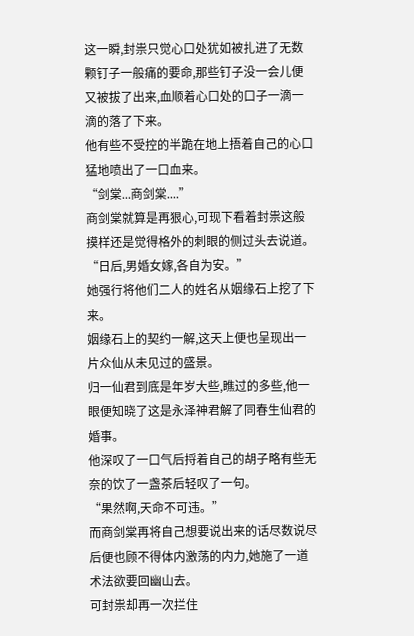这一瞬,封祟只觉心口处犹如被扎进了无数颗钉子一般痛的要命,那些钉子没一会儿便又被拔了出来,血顺着心口处的口子一滴一滴的落了下来。
他有些不受控的半跪在地上捂着自己的心口猛地喷出了一口血来。
“剑棠...商剑棠....”
商剑棠就算是再狠心,可现下看着封祟这般摸样还是觉得格外的刺眼的侧过头去说道。
“日后,男婚女嫁,各自为安。”
她强行将他们二人的姓名从姻缘石上挖了下来。
姻缘石上的契约一解,这天上便也呈现出一片众仙从未见过的盛景。
归一仙君到底是年岁大些,瞧过的多些,他一眼便知晓了这是永泽神君解了同春生仙君的婚事。
他深叹了一口气后捋着自己的胡子略有些无奈的饮了一盏茶后轻叹了一句。
“果然啊,天命不可违。”
而商剑棠再将自己想要说出来的话尽数说尽后便也顾不得体内激荡的内力,她施了一道术法欲要回幽山去。
可封祟却再一次拦住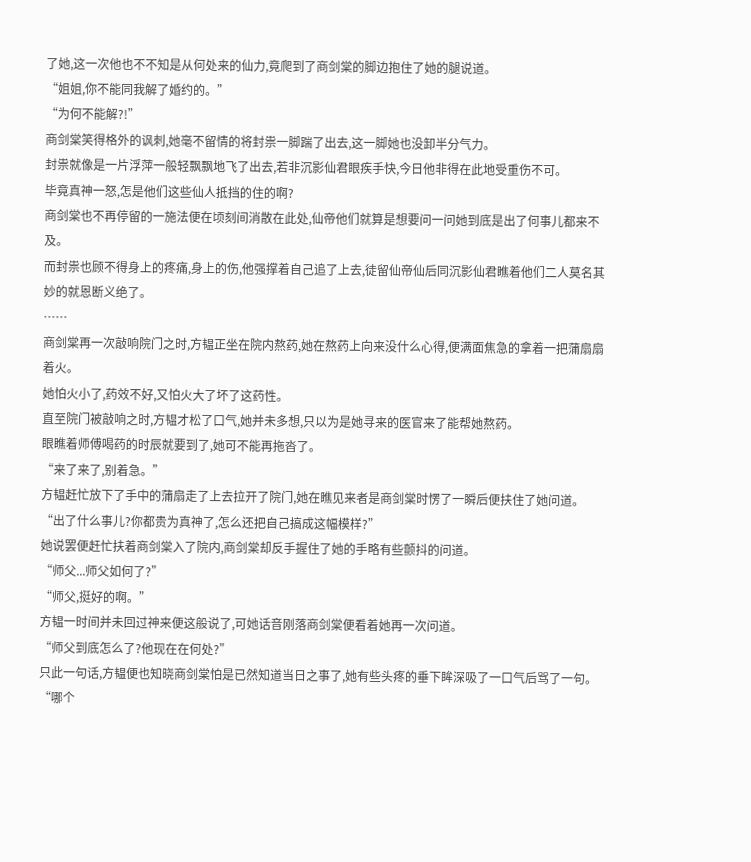了她,这一次他也不不知是从何处来的仙力,竟爬到了商剑棠的脚边抱住了她的腿说道。
“姐姐,你不能同我解了婚约的。”
“为何不能解?!”
商剑棠笑得格外的讽刺,她毫不留情的将封祟一脚踹了出去,这一脚她也没卸半分气力。
封祟就像是一片浮萍一般轻飘飘地飞了出去,若非沉影仙君眼疾手快,今日他非得在此地受重伤不可。
毕竟真神一怒,怎是他们这些仙人抵挡的住的啊?
商剑棠也不再停留的一施法便在顷刻间消散在此处,仙帝他们就算是想要问一问她到底是出了何事儿都来不及。
而封祟也顾不得身上的疼痛,身上的伤,他强撑着自己追了上去,徒留仙帝仙后同沉影仙君瞧着他们二人莫名其妙的就恩断义绝了。
……
商剑棠再一次敲响院门之时,方韫正坐在院内熬药,她在熬药上向来没什么心得,便满面焦急的拿着一把蒲扇扇着火。
她怕火小了,药效不好,又怕火大了坏了这药性。
直至院门被敲响之时,方韫才松了口气,她并未多想,只以为是她寻来的医官来了能帮她熬药。
眼瞧着师傅喝药的时辰就要到了,她可不能再拖沓了。
“来了来了,别着急。”
方韫赶忙放下了手中的蒲扇走了上去拉开了院门,她在瞧见来者是商剑棠时愣了一瞬后便扶住了她问道。
“出了什么事儿?你都贵为真神了,怎么还把自己搞成这幅模样?”
她说罢便赶忙扶着商剑棠入了院内,商剑棠却反手握住了她的手略有些颤抖的问道。
“师父...师父如何了?”
“师父,挺好的啊。”
方韫一时间并未回过神来便这般说了,可她话音刚落商剑棠便看着她再一次问道。
“师父到底怎么了?他现在在何处?”
只此一句话,方韫便也知晓商剑棠怕是已然知道当日之事了,她有些头疼的垂下眸深吸了一口气后骂了一句。
“哪个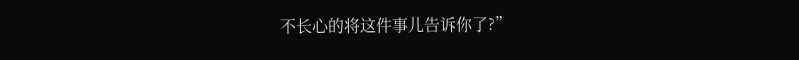不长心的将这件事儿告诉你了?”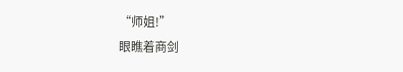“师姐!”
眼瞧着商剑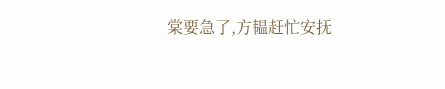棠要急了,方韫赶忙安抚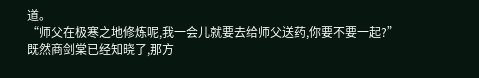道。
“师父在极寒之地修炼呢,我一会儿就要去给师父送药,你要不要一起?”
既然商剑棠已经知晓了,那方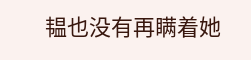韫也没有再瞒着她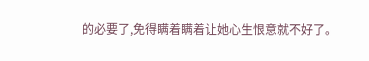的必要了,免得瞒着瞒着让她心生恨意就不好了。